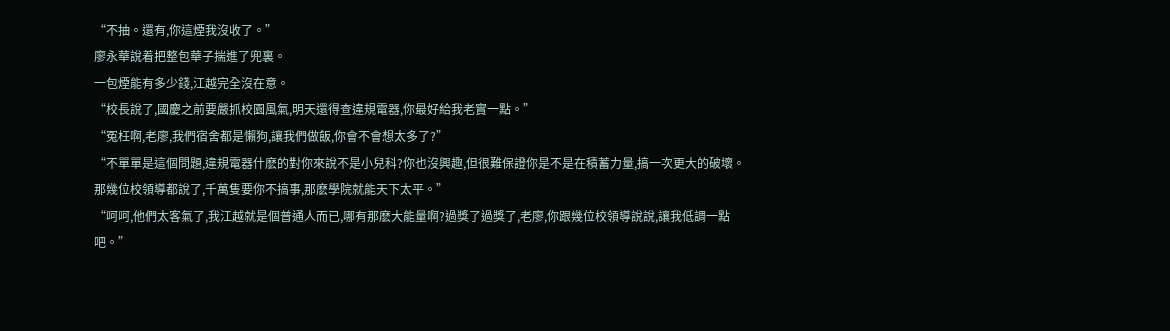“不抽。還有,你這煙我沒收了。”
廖永華說着把整包華子揣進了兜裏。
一包煙能有多少錢,江越完全沒在意。
“校長說了,國慶之前要嚴抓校園風氣,明天還得查違規電器,你最好給我老實一點。”
“冤枉啊,老廖,我們宿舍都是懶狗,讓我們做飯,你會不會想太多了?”
“不單單是這個問題,違規電器什麽的對你來說不是小兒科?你也沒興趣,但很難保證你是不是在積蓄力量,搞一次更大的破壞。
那幾位校領導都說了,千萬隻要你不搞事,那麽學院就能天下太平。”
“呵呵,他們太客氣了,我江越就是個普通人而已,哪有那麽大能量啊?過獎了過獎了,老廖,你跟幾位校領導說說,讓我低調一點吧。”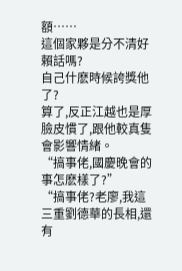額……
這個家夥是分不清好賴話嗎?
自己什麽時候誇獎他了?
算了,反正江越也是厚臉皮慣了,跟他較真隻會影響情緒。
“搞事佬,國慶晚會的事怎麽樣了?”
“搞事佬?老廖,我這三重劉德華的長相,還有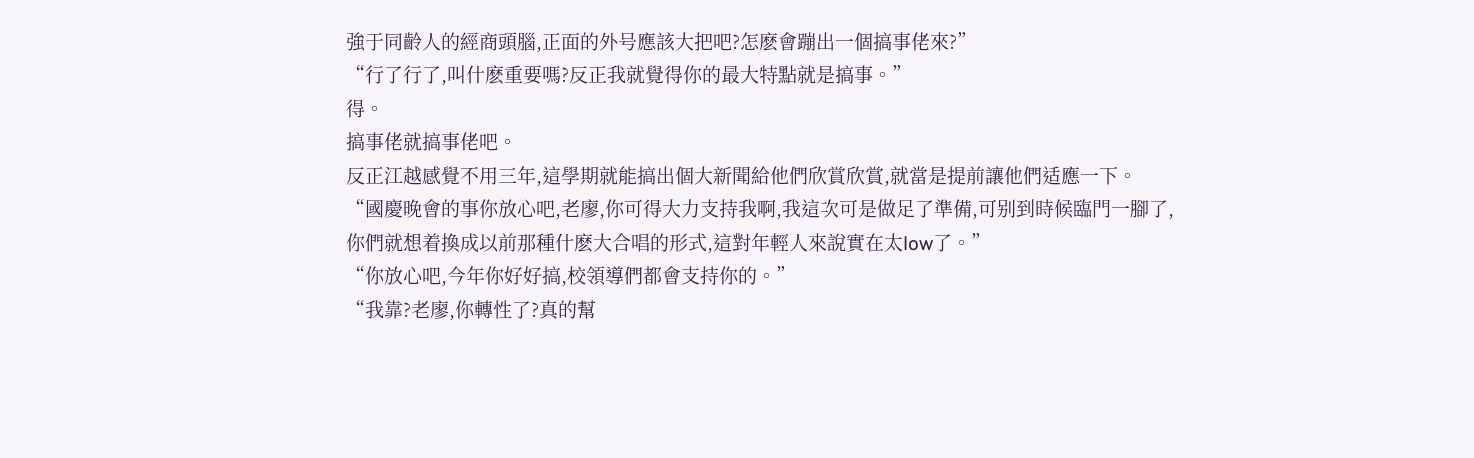強于同齡人的經商頭腦,正面的外号應該大把吧?怎麽會蹦出一個搞事佬來?”
“行了行了,叫什麽重要嗎?反正我就覺得你的最大特點就是搞事。”
得。
搞事佬就搞事佬吧。
反正江越感覺不用三年,這學期就能搞出個大新聞給他們欣賞欣賞,就當是提前讓他們适應一下。
“國慶晚會的事你放心吧,老廖,你可得大力支持我啊,我這次可是做足了準備,可别到時候臨門一腳了,你們就想着換成以前那種什麽大合唱的形式,這對年輕人來說實在太low了。”
“你放心吧,今年你好好搞,校領導們都會支持你的。”
“我靠?老廖,你轉性了?真的幫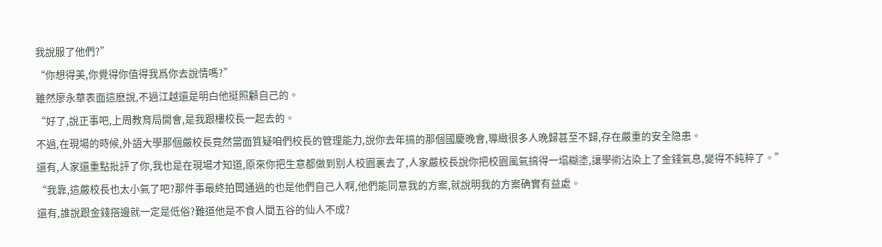我說服了他們?”
“你想得美,你覺得你值得我爲你去說情嗎?”
雖然廖永華表面這麽說,不過江越還是明白他挺照顧自己的。
“好了,說正事吧,上周教育局開會,是我跟樓校長一起去的。
不過,在現場的時候,外語大學那個嚴校長竟然當面質疑咱們校長的管理能力,說你去年搞的那個國慶晚會,導緻很多人晚歸甚至不歸,存在嚴重的安全隐患。
還有,人家還重點批評了你,我也是在現場才知道,原來你把生意都做到别人校園裏去了,人家嚴校長說你把校園風氣搞得一塌糊塗,讓學術沾染上了金錢氣息,變得不純粹了。”
“我靠,這嚴校長也太小氣了吧?那件事最終拍闆通過的也是他們自己人啊,他們能同意我的方案,就說明我的方案确實有益處。
還有,誰說跟金錢搭邊就一定是低俗?難道他是不食人間五谷的仙人不成?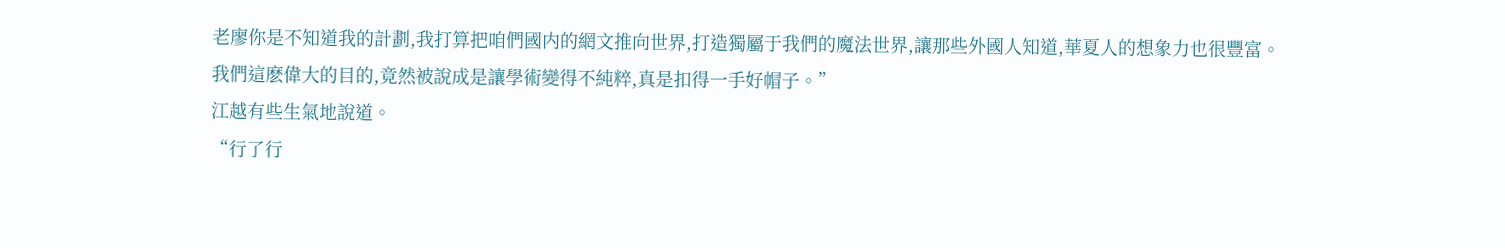老廖你是不知道我的計劃,我打算把咱們國内的網文推向世界,打造獨屬于我們的魔法世界,讓那些外國人知道,華夏人的想象力也很豐富。
我們這麽偉大的目的,竟然被說成是讓學術變得不純粹,真是扣得一手好帽子。”
江越有些生氣地說道。
“行了行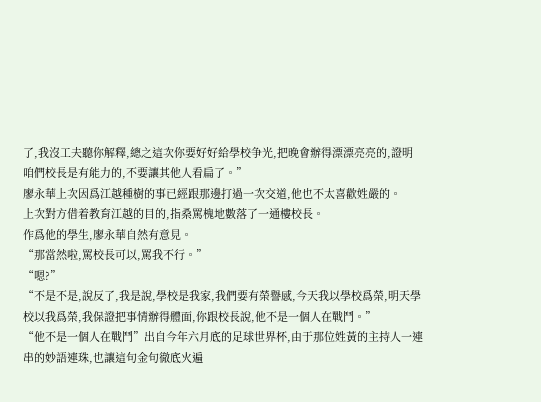了,我沒工夫聽你解釋,總之這次你要好好給學校争光,把晚會辦得漂漂亮亮的,證明咱們校長是有能力的,不要讓其他人看扁了。”
廖永華上次因爲江越種樹的事已經跟那邊打過一次交道,他也不太喜歡姓嚴的。
上次對方借着教育江越的目的,指桑罵槐地數落了一通樓校長。
作爲他的學生,廖永華自然有意見。
“那當然啦,罵校長可以,罵我不行。”
“嗯?”
“不是不是,說反了,我是說,學校是我家,我們要有榮譽感,今天我以學校爲榮,明天學校以我爲榮,我保證把事情辦得體面,你跟校長說,他不是一個人在戰鬥。”
“他不是一個人在戰鬥”出自今年六月底的足球世界杯,由于那位姓黃的主持人一連串的妙語連珠,也讓這句金句徹底火遍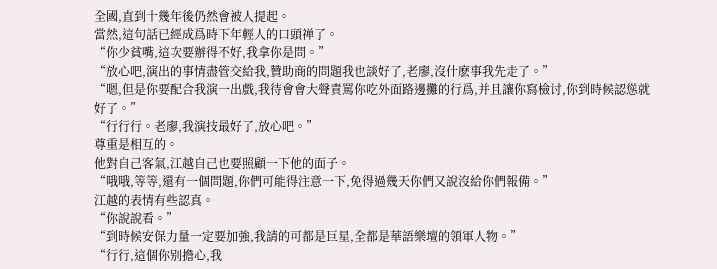全國,直到十幾年後仍然會被人提起。
當然,這句話已經成爲時下年輕人的口頭禅了。
“你少貧嘴,這次要辦得不好,我拿你是問。”
“放心吧,演出的事情盡管交給我,贊助商的問題我也談好了,老廖,沒什麽事我先走了。”
“嗯,但是你要配合我演一出戲,我待會會大聲責罵你吃外面路邊攤的行爲,并且讓你寫檢讨,你到時候認慫就好了。”
“行行行。老廖,我演技最好了,放心吧。”
尊重是相互的。
他對自己客氣,江越自己也要照顧一下他的面子。
“哦哦,等等,還有一個問題,你們可能得注意一下,免得過幾天你們又說沒給你們報備。”
江越的表情有些認真。
“你說說看。”
“到時候安保力量一定要加強,我請的可都是巨星,全都是華語樂壇的領軍人物。”
“行行,這個你别擔心,我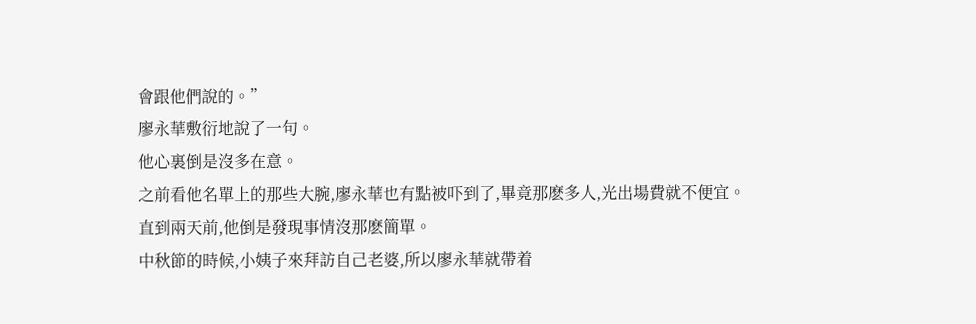會跟他們說的。”
廖永華敷衍地說了一句。
他心裏倒是沒多在意。
之前看他名單上的那些大腕,廖永華也有點被吓到了,畢竟那麽多人,光出場費就不便宜。
直到兩天前,他倒是發現事情沒那麽簡單。
中秋節的時候,小姨子來拜訪自己老婆,所以廖永華就帶着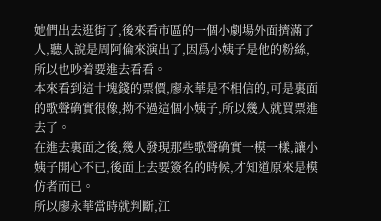她們出去逛街了,後來看市區的一個小劇場外面擠滿了人,聽人說是周阿倫來演出了,因爲小姨子是他的粉絲,所以也吵着要進去看看。
本來看到這十塊錢的票價,廖永華是不相信的,可是裏面的歌聲确實很像,拗不過這個小姨子,所以幾人就買票進去了。
在進去裏面之後,幾人發現那些歌聲确實一模一樣,讓小姨子開心不已,後面上去要簽名的時候,才知道原來是模仿者而已。
所以廖永華當時就判斷,江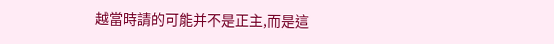越當時請的可能并不是正主,而是這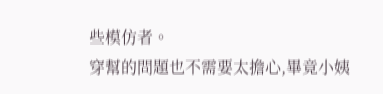些模仿者。
穿幫的問題也不需要太擔心,畢竟小姨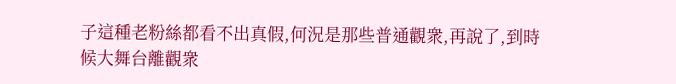子這種老粉絲都看不出真假,何況是那些普通觀衆,再說了,到時候大舞台離觀衆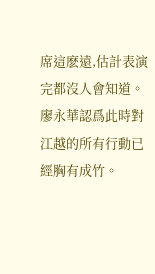席這麽遠,估計表演完都沒人會知道。
廖永華認爲此時對江越的所有行動已經胸有成竹。